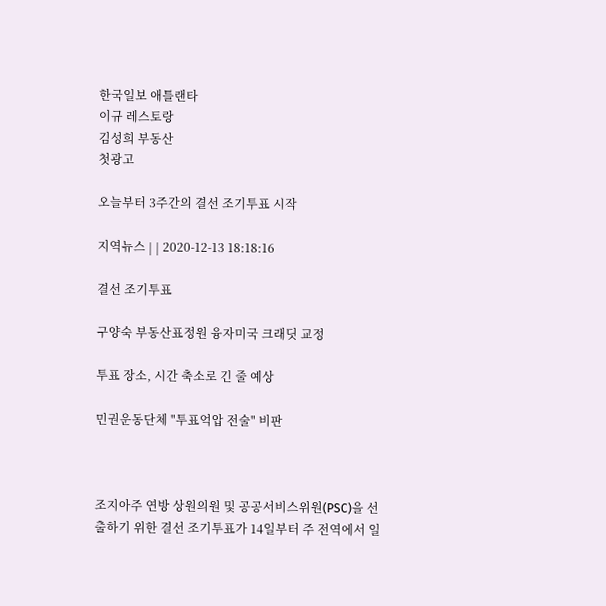한국일보 애틀랜타
이규 레스토랑
김성희 부동산
첫광고

오늘부터 3주간의 결선 조기투표 시작

지역뉴스 | | 2020-12-13 18:18:16

결선 조기투표

구양숙 부동산표정원 융자미국 크래딧 교정

투표 장소, 시간 축소로 긴 줄 예상

민권운동단체 "투표억압 전술" 비판



조지아주 연방 상원의원 및 공공서비스위원(PSC)을 선출하기 위한 결선 조기투표가 14일부터 주 전역에서 일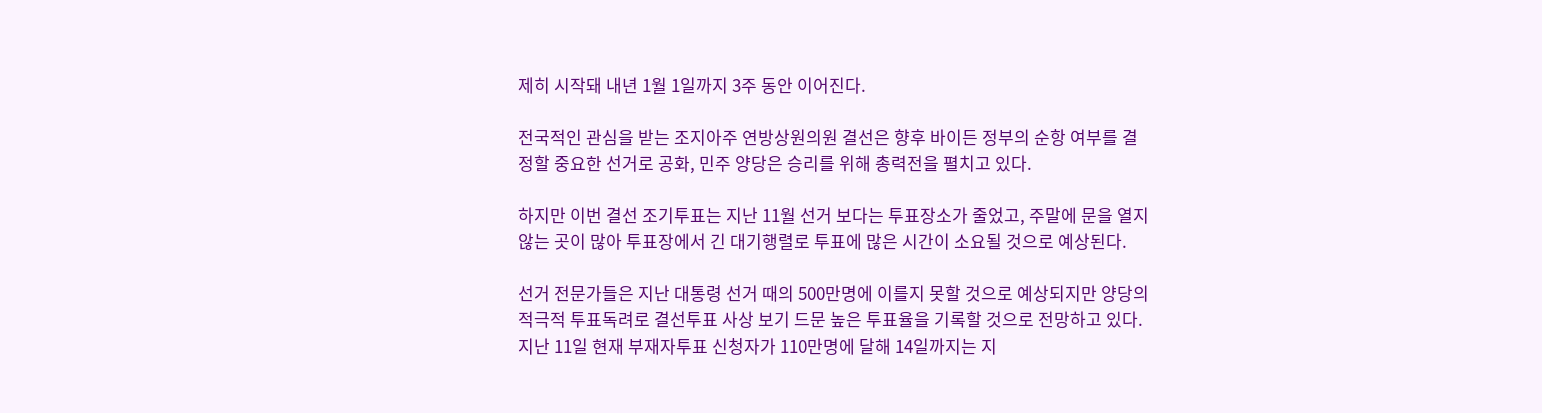제히 시작돼 내년 1월 1일까지 3주 동안 이어진다.

전국적인 관심을 받는 조지아주 연방상원의원 결선은 향후 바이든 정부의 순항 여부를 결정할 중요한 선거로 공화, 민주 양당은 승리를 위해 총력전을 펼치고 있다.

하지만 이번 결선 조기투표는 지난 11월 선거 보다는 투표장소가 줄었고, 주말에 문을 열지 않는 곳이 많아 투표장에서 긴 대기행렬로 투표에 많은 시간이 소요될 것으로 예상된다.

선거 전문가들은 지난 대통령 선거 때의 500만명에 이를지 못할 것으로 예상되지만 양당의 적극적 투표독려로 결선투표 사상 보기 드문 높은 투표율을 기록할 것으로 전망하고 있다. 지난 11일 현재 부재자투표 신청자가 110만명에 달해 14일까지는 지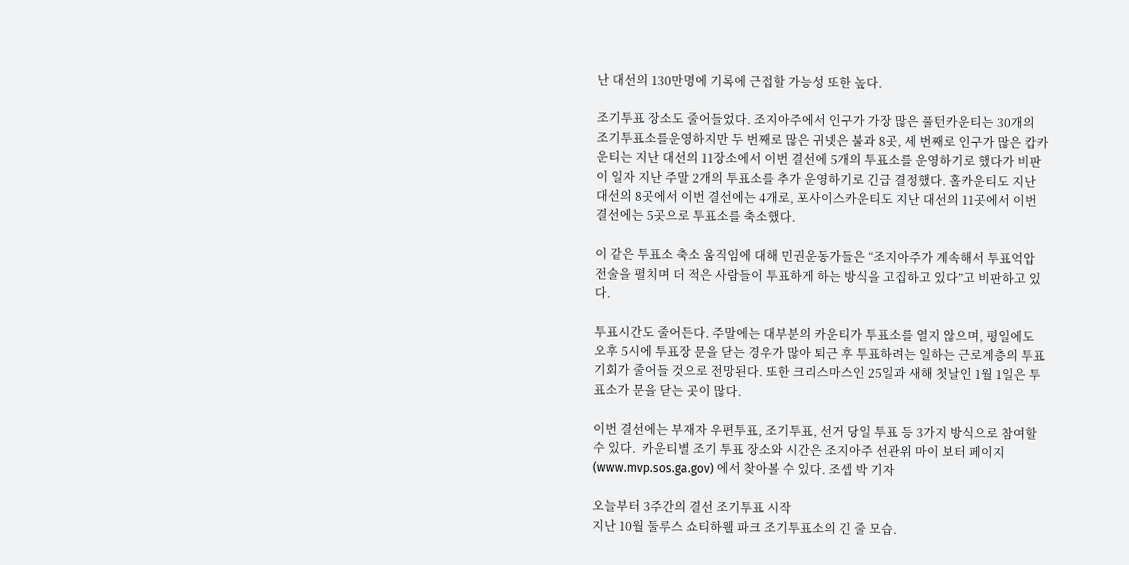난 대선의 130만명에 기록에 근접할 가능성 또한 높다.

조기투표 장소도 줄어들었다. 조지아주에서 인구가 가장 많은 풀턴카운티는 30개의 조기투표소를운영하지만 두 번째로 많은 귀넷은 불과 8곳, 세 번째로 인구가 많은 캅카운티는 지난 대선의 11장소에서 이번 결선에 5개의 투표소를 운영하기로 했다가 비판이 일자 지난 주말 2개의 투표소를 추가 운영하기로 긴급 결정했다. 홀카운티도 지난 대선의 8곳에서 이번 결선에는 4개로, 포사이스카운티도 지난 대선의 11곳에서 이번 결선에는 5곳으로 투표소를 축소했다.

이 같은 투표소 축소 움직임에 대해 민권운동가들은 “조지아주가 계속해서 투표억압 전술을 펼치며 더 적은 사람들이 투표하게 하는 방식을 고집하고 있다”고 비판하고 있다.

투표시간도 줄어든다. 주말에는 대부분의 카운티가 투표소를 열지 않으며, 평일에도 오후 5시에 투표장 문을 닫는 경우가 많아 퇴근 후 투표하려는 일하는 근로계층의 투표 기회가 줄어들 것으로 전망된다. 또한 크리스마스인 25일과 새해 첫날인 1월 1일은 투표소가 문을 닫는 곳이 많다.

이번 결선에는 부재자 우편투표, 조기투표, 선거 당일 투표 등 3가지 방식으로 참여할 수 있다.  카운티별 조기 투표 장소와 시간은 조지아주 선관위 마이 보터 페이지(www.mvp.sos.ga.gov) 에서 찾아볼 수 있다. 조셉 박 기자

오늘부터 3주간의 결선 조기투표 시작
지난 10월 둘루스 쇼티하웰 파크 조기투표소의 긴 줄 모습.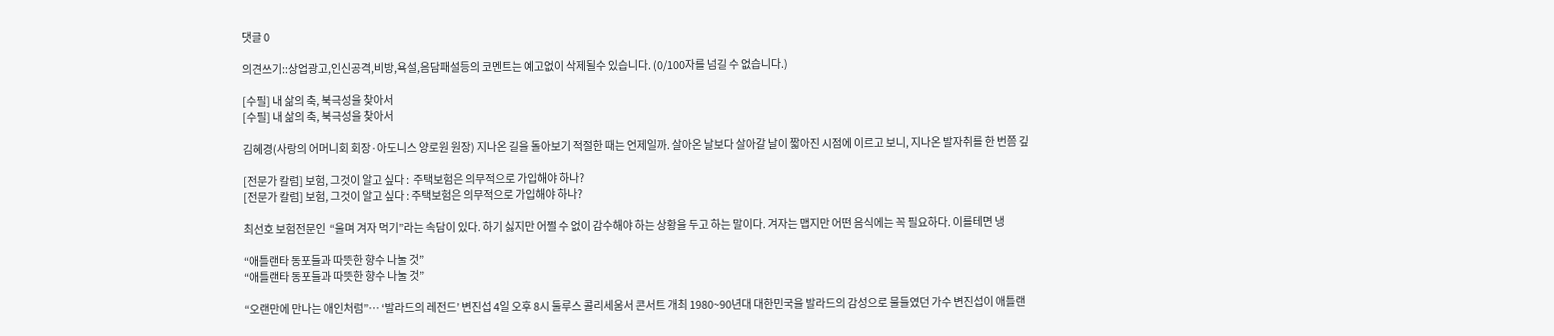댓글 0

의견쓰기::상업광고,인신공격,비방,욕설,음담패설등의 코멘트는 예고없이 삭제될수 있습니다. (0/100자를 넘길 수 없습니다.)

[수필] 내 삶의 축, 북극성을 찾아서
[수필] 내 삶의 축, 북극성을 찾아서

김혜경(사랑의 어머니회 회장·아도니스 양로원 원장) 지나온 길을 돌아보기 적절한 때는 언제일까. 살아온 날보다 살아갈 날이 짧아진 시점에 이르고 보니, 지나온 발자취를 한 번쯤 깊

[전문가 칼럼] 보험, 그것이 알고 싶다 :  주택보험은 의무적으로 가입해야 하나?
[전문가 칼럼] 보험, 그것이 알고 싶다 : 주택보험은 의무적으로 가입해야 하나?

최선호 보험전문인  “울며 겨자 먹기”라는 속담이 있다. 하기 싫지만 어쩔 수 없이 감수해야 하는 상황을 두고 하는 말이다. 겨자는 맵지만 어떤 음식에는 꼭 필요하다. 이를테면 냉

“애틀랜타 동포들과 따뜻한 향수 나눌 것”
“애틀랜타 동포들과 따뜻한 향수 나눌 것”

“오랜만에 만나는 애인처럼”… ‘발라드의 레전드’ 변진섭 4일 오후 8시 둘루스 콜리세움서 콘서트 개최 1980~90년대 대한민국을 발라드의 감성으로 물들였던 가수 변진섭이 애틀랜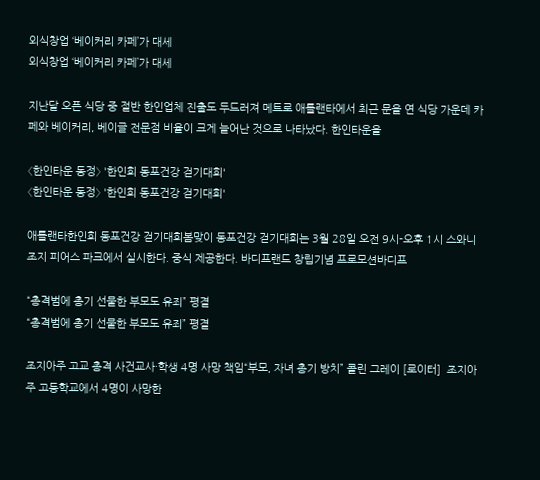외식창업 ‘베이커리 카페’가 대세
외식창업 ‘베이커리 카페’가 대세

지난달 오픈 식당 중 절반 한인업체 진출도 두드러져 메트로 애틀랜타에서 최근 문을 연 식당 가운데 카페와 베이커리, 베이글 전문점 비율이 크게 늘어난 것으로 나타났다. 한인타운을

〈한인타운 동정〉 '한인회 동포건강 걷기대회'
〈한인타운 동정〉 '한인회 동포건강 걷기대회'

애틀랜타한인회 동포건강 걷기대회봄맞이 동포건강 걷기대회는 3월 28일 오전 9시-오후 1시 스와니 조지 피어스 파크에서 실시한다. 중식 제공한다. 바디프랜드 창립기념 프로모션바디프

“총격범에 총기 선물한 부모도 유죄” 평결
“총격범에 총기 선물한 부모도 유죄” 평결

조지아주 고교 총격 사건교사·학생 4명 사망 책임“부모, 자녀 총기 방치” 콜린 그레이 [로이터]  조지아주 고등학교에서 4명이 사망한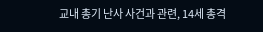교내 총기 난사 사건과 관련, 14세 총격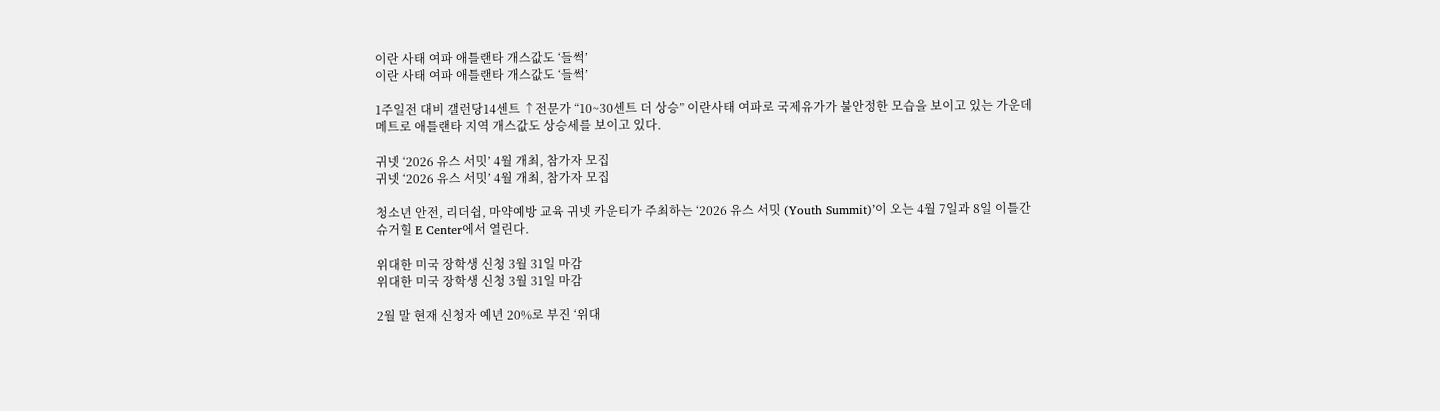이란 사태 여파 애틀랜타 개스값도 ‘들썩’
이란 사태 여파 애틀랜타 개스값도 ‘들썩’

1주일전 대비 갤런당14센트 ↑전문가 “10~30센트 더 상승” 이란사태 여파로 국제유가가 불안정한 모습을 보이고 있는 가운데 메트로 애틀랜타 지역 개스값도 상승세를 보이고 있다.

귀넷 ‘2026 유스 서밋’ 4월 개최, 참가자 모집
귀넷 ‘2026 유스 서밋’ 4월 개최, 참가자 모집

청소년 안전, 리더쉽, 마약예방 교육 귀넷 카운티가 주최하는 ‘2026 유스 서밋 (Youth Summit)’이 오는 4월 7일과 8일 이틀간 슈거힐 E Center에서 열린다.

위대한 미국 장학생 신청 3월 31일 마감
위대한 미국 장학생 신청 3월 31일 마감

2월 말 현재 신청자 예년 20%로 부진 ‘위대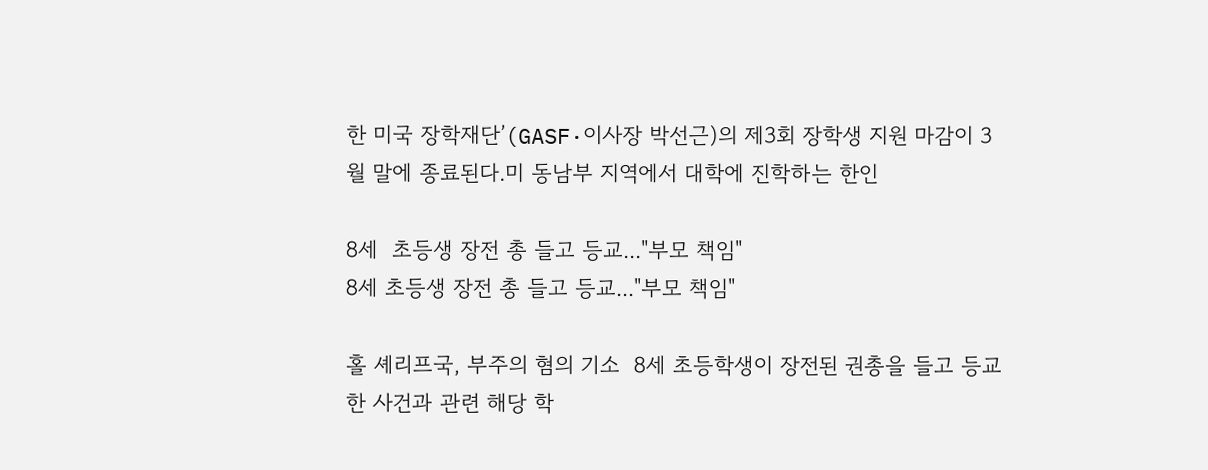한 미국 장학재단’(GASF·이사장 박선근)의 제3회 장학생 지원 마감이 3월 말에 종료된다.미 동남부 지역에서 대학에 진학하는 한인

8세  초등생 장전 총 들고 등교..."부모 책임"
8세 초등생 장전 총 들고 등교..."부모 책임"

홀 셰리프국, 부주의 혐의 기소  8세 초등학생이 장전된 권총을 들고 등교한 사건과 관련 해당 학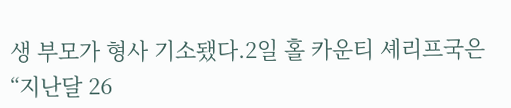생 부모가 형사 기소됐다.2일 홀 카운티 셰리프국은 “지난달 26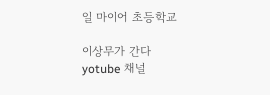일 마이어 초등학교

이상무가 간다 yotube 채널